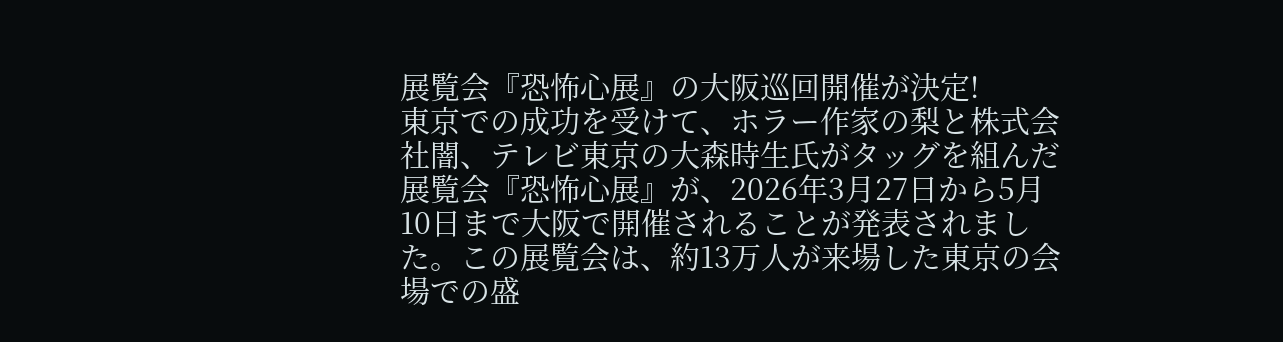展覧会『恐怖心展』の大阪巡回開催が決定!
東京での成功を受けて、ホラー作家の梨と株式会社闇、テレビ東京の大森時生氏がタッグを組んだ展覧会『恐怖心展』が、2026年3月27日から5月10日まで大阪で開催されることが発表されました。この展覧会は、約13万人が来場した東京の会場での盛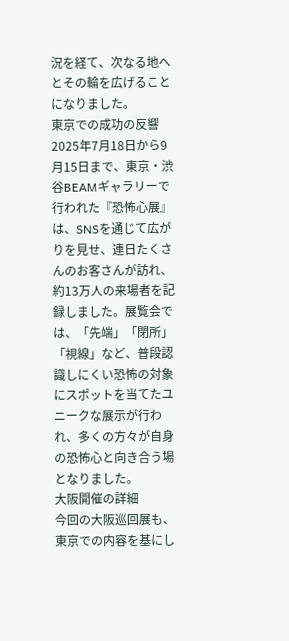況を経て、次なる地へとその輪を広げることになりました。
東京での成功の反響
2025年7月18日から9月15日まで、東京・渋谷BEAMギャラリーで行われた『恐怖心展』は、SNSを通じて広がりを見せ、連日たくさんのお客さんが訪れ、約13万人の来場者を記録しました。展覧会では、「先端」「閉所」「視線」など、普段認識しにくい恐怖の対象にスポットを当てたユニークな展示が行われ、多くの方々が自身の恐怖心と向き合う場となりました。
大阪開催の詳細
今回の大阪巡回展も、東京での内容を基にし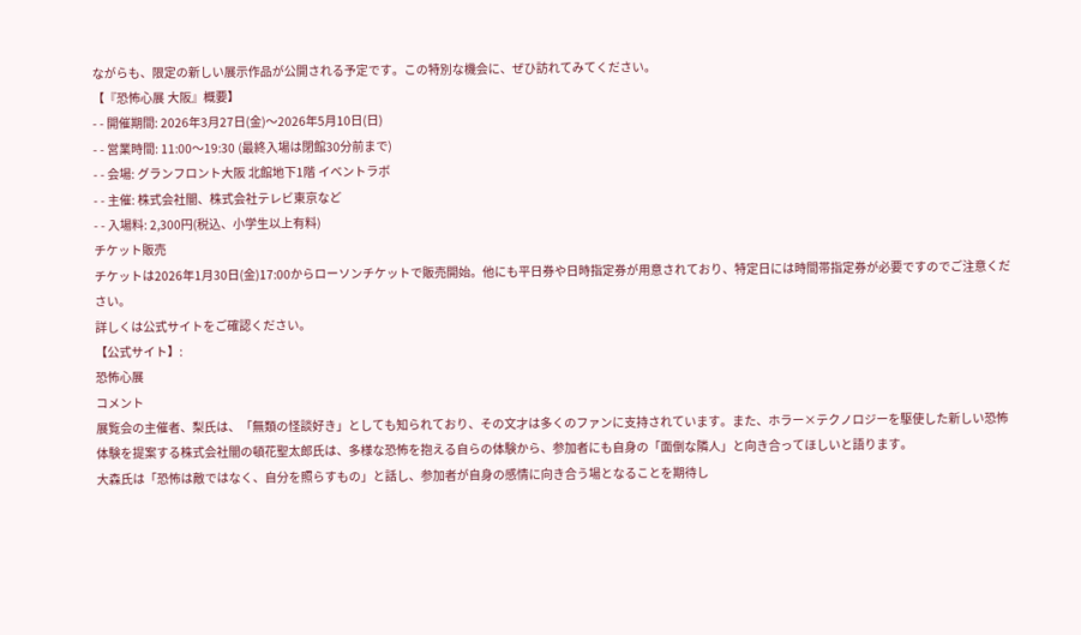ながらも、限定の新しい展示作品が公開される予定です。この特別な機会に、ぜひ訪れてみてください。
【『恐怖心展 大阪』概要】
- - 開催期間: 2026年3月27日(金)〜2026年5月10日(日)
- - 営業時間: 11:00〜19:30 (最終入場は閉館30分前まで)
- - 会場: グランフロント大阪 北館地下1階 イベントラボ
- - 主催: 株式会社闇、株式会社テレビ東京など
- - 入場料: 2,300円(税込、小学生以上有料)
チケット販売
チケットは2026年1月30日(金)17:00からローソンチケットで販売開始。他にも平日券や日時指定券が用意されており、特定日には時間帯指定券が必要ですのでご注意ください。
詳しくは公式サイトをご確認ください。
【公式サイト】:
恐怖心展
コメント
展覧会の主催者、梨氏は、「無類の怪談好き」としても知られており、その文才は多くのファンに支持されています。また、ホラー×テクノロジーを駆使した新しい恐怖体験を提案する株式会社闇の頓花聖太郎氏は、多様な恐怖を抱える自らの体験から、参加者にも自身の「面倒な隣人」と向き合ってほしいと語ります。
大森氏は「恐怖は敵ではなく、自分を照らすもの」と話し、参加者が自身の感情に向き合う場となることを期待し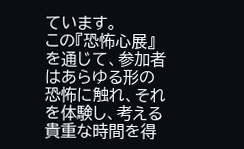ています。
この『恐怖心展』を通じて、参加者はあらゆる形の恐怖に触れ、それを体験し、考える貴重な時間を得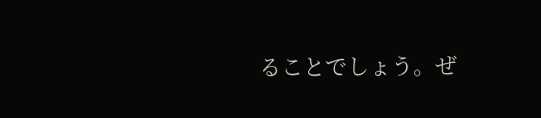ることでしょう。ぜ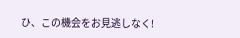ひ、この機会をお見逃しなく!